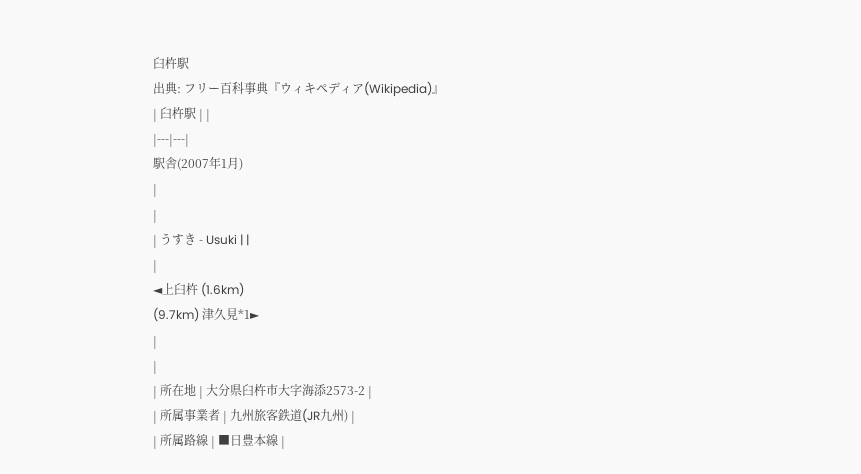臼杵駅
出典: フリー百科事典『ウィキペディア(Wikipedia)』
| 臼杵駅 | |
|---|---|
駅舎(2007年1月)
|
|
| うすき - Usuki | |
|
◄上臼杵 (1.6km)
(9.7km) 津久見*1►
|
|
| 所在地 | 大分県臼杵市大字海添2573-2 |
| 所属事業者 | 九州旅客鉄道(JR九州) |
| 所属路線 | ■日豊本線 |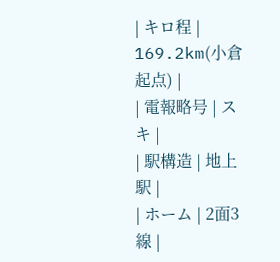| キロ程 | 169.2km(小倉起点) |
| 電報略号 | スキ |
| 駅構造 | 地上駅 |
| ホーム | 2面3線 |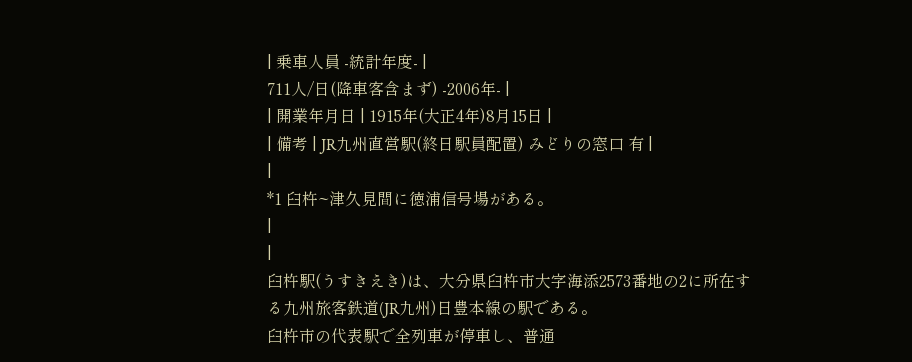| 乗車人員 -統計年度- |
711人/日(降車客含まず) -2006年- |
| 開業年月日 | 1915年(大正4年)8月15日 |
| 備考 | JR九州直営駅(終日駅員配置) みどりの窓口 有 |
|
*1 臼杵~津久見間に徳浦信号場がある。
|
|
臼杵駅(うすきえき)は、大分県臼杵市大字海添2573番地の2に所在する九州旅客鉄道(JR九州)日豊本線の駅である。
臼杵市の代表駅で全列車が停車し、普通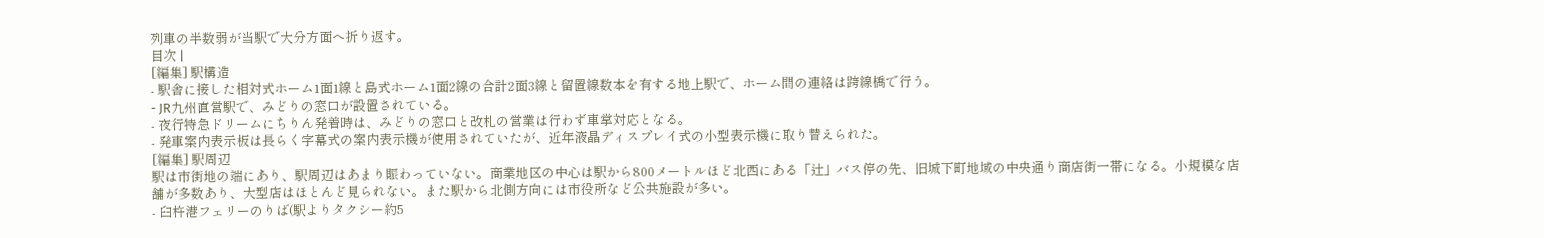列車の半数弱が当駅で大分方面へ折り返す。
目次 |
[編集] 駅構造
- 駅舎に接した相対式ホーム1面1線と島式ホーム1面2線の合計2面3線と留置線数本を有する地上駅で、ホーム間の連絡は跨線橋で行う。
- JR九州直営駅で、みどりの窓口が設置されている。
- 夜行特急ドリームにちりん発着時は、みどりの窓口と改札の営業は行わず車掌対応となる。
- 発車案内表示板は長らく字幕式の案内表示機が使用されていたが、近年液晶ディスプレイ式の小型表示機に取り替えられた。
[編集] 駅周辺
駅は市街地の端にあり、駅周辺はあまり賑わっていない。商業地区の中心は駅から800メートルほど北西にある「辻」バス停の先、旧城下町地域の中央通り商店街一帯になる。小規模な店舗が多数あり、大型店はほとんど見られない。また駅から北側方向には市役所など公共施設が多い。
- 臼杵港フェリーのりば(駅よりタクシー約5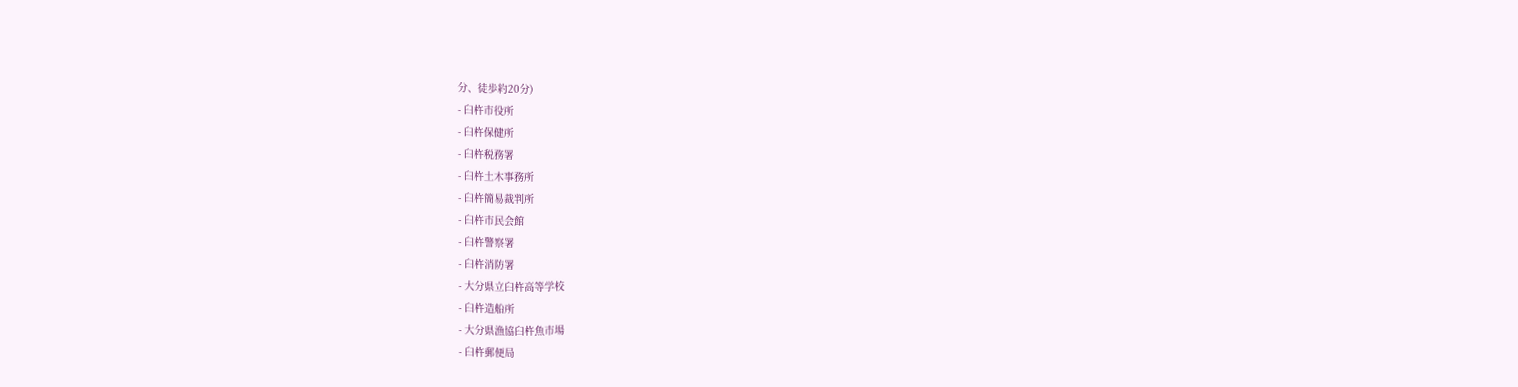分、徒歩約20分)
- 臼杵市役所
- 臼杵保健所
- 臼杵税務署
- 臼杵土木事務所
- 臼杵簡易裁判所
- 臼杵市民会館
- 臼杵警察署
- 臼杵消防署
- 大分県立臼杵高等学校
- 臼杵造船所
- 大分県漁協臼杵魚市場
- 臼杵郵便局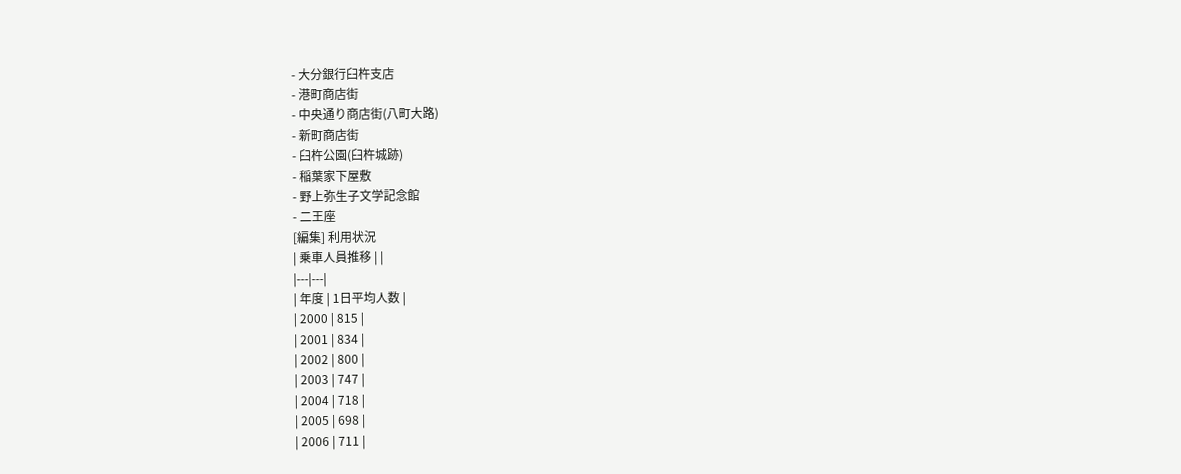- 大分銀行臼杵支店
- 港町商店街
- 中央通り商店街(八町大路)
- 新町商店街
- 臼杵公園(臼杵城跡)
- 稲葉家下屋敷
- 野上弥生子文学記念館
- 二王座
[編集] 利用状況
| 乗車人員推移 | |
|---|---|
| 年度 | 1日平均人数 |
| 2000 | 815 |
| 2001 | 834 |
| 2002 | 800 |
| 2003 | 747 |
| 2004 | 718 |
| 2005 | 698 |
| 2006 | 711 |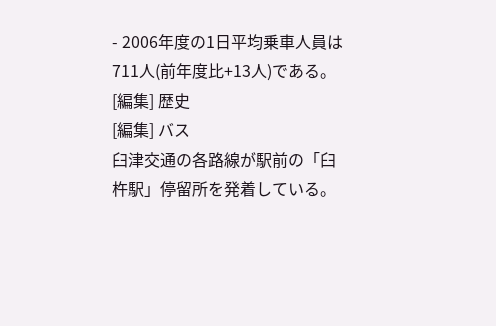- 2006年度の1日平均乗車人員は711人(前年度比+13人)である。
[編集] 歴史
[編集] バス
臼津交通の各路線が駅前の「臼杵駅」停留所を発着している。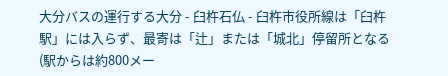大分バスの運行する大分 - 臼杵石仏 - 臼杵市役所線は「臼杵駅」には入らず、最寄は「辻」または「城北」停留所となる(駅からは約800メー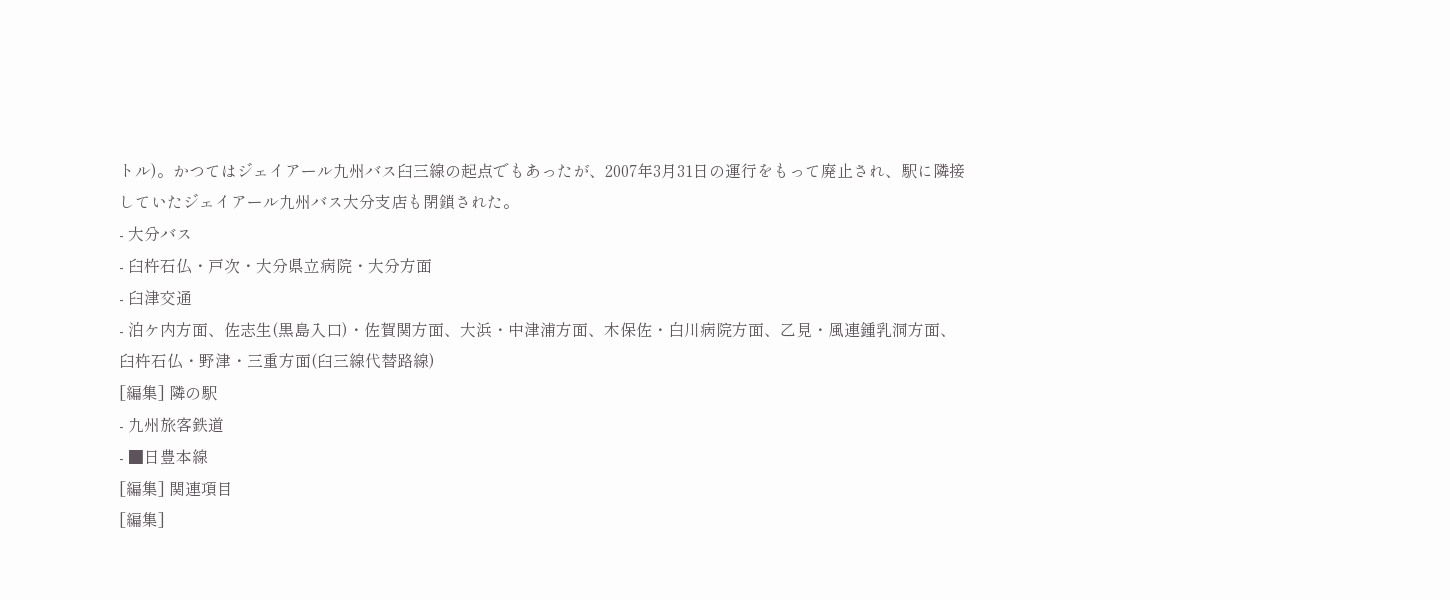トル)。かつてはジェイアール九州バス臼三線の起点でもあったが、2007年3月31日の運行をもって廃止され、駅に隣接していたジェイアール九州バス大分支店も閉鎖された。
- 大分バス
- 臼杵石仏・戸次・大分県立病院・大分方面
- 臼津交通
- 泊ケ内方面、佐志生(黒島入口)・佐賀関方面、大浜・中津浦方面、木保佐・白川病院方面、乙見・風連鍾乳洞方面、臼杵石仏・野津・三重方面(臼三線代替路線)
[編集] 隣の駅
- 九州旅客鉄道
- ■日豊本線
[編集] 関連項目
[編集]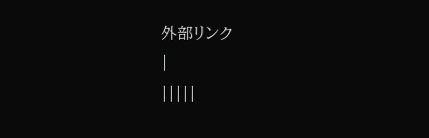外部リンク
|
|||||